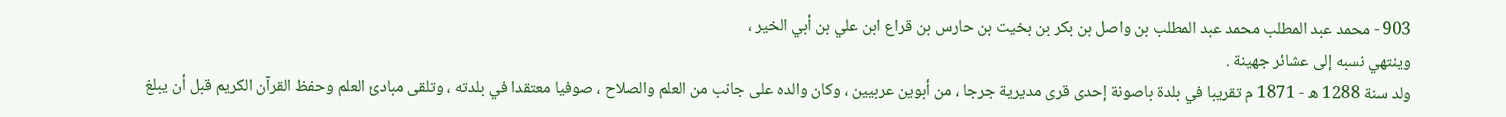903 - محمد عبد المطلب محمد عبد المطلب بن واصل بن بكر بن بخيت بن حارس بن قراع ابن علي بن أبي الخير ،
وينتهي نسبه إلى عشائر جهينة .
ولد سنة 1288 ه - 1871 م تقريبا في بلدة باصونة إحدى قرى مديرية جرجا ، من أبوين عربيين ، وكان والده على جانب من العلم والصلاح ، صوفيا معتقدا في بلدته ، وتلقى مبادئ العلم وحفظ القرآن الكريم قبل أن يبلغ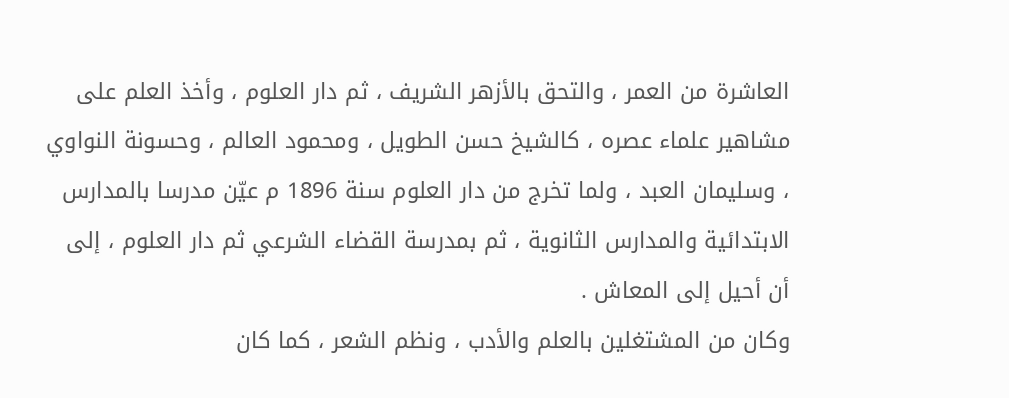العاشرة من العمر ، والتحق بالأزهر الشريف ، ثم دار العلوم ، وأخذ العلم على مشاهير علماء عصره ، كالشيخ حسن الطويل ، ومحمود العالم ، وحسونة النواوي ، وسليمان العبد ، ولما تخرج من دار العلوم سنة 1896 م عيّن مدرسا بالمدارس الابتدائية والمدارس الثانوية ، ثم بمدرسة القضاء الشرعي ثم دار العلوم ، إلى أن أحيل إلى المعاش .
وكان من المشتغلين بالعلم والأدب ، ونظم الشعر ، كما كان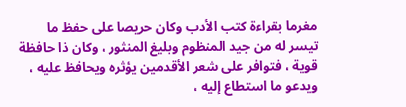مغرما بقراءة كتب الأدب وكان حريصا على حفظ ما تيسر له من جيد المنظوم وبليغ المنثور ، وكان ذا حافظة قوية ، فتوافر على شعر الأقدمين يؤثره ويحافظ عليه ، ويدعو ما استطاع إليه ،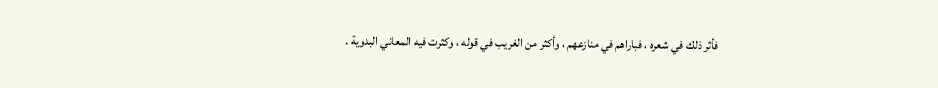فأثر ذلك في شعره ، فباراهم في منازعهم ، وأكثر من الغريب في قوله ، وكثرت فيه المعاني البدوية .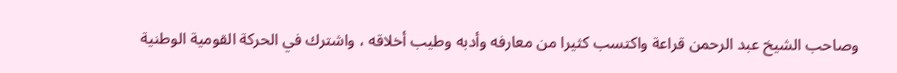وصاحب الشيخ عبد الرحمن قراعة واكتسب كثيرا من معارفه وأدبه وطيب أخلاقه ، واشترك في الحركة القومية الوطنية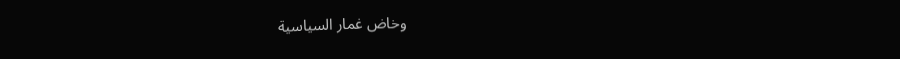وخاض غمار السياسية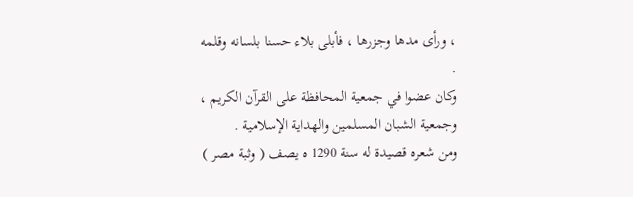، ورأى مدها وجزرها ، فأبلى بلاء حسنا بلسانه وقلمه .
وكان عضوا في جمعية المحافظة على القرآن الكريم ، وجمعية الشبان المسلمين والهداية الإسلامية .
ومن شعره قصيدة له سنة 1290 ه يصف ( وثبة مصر )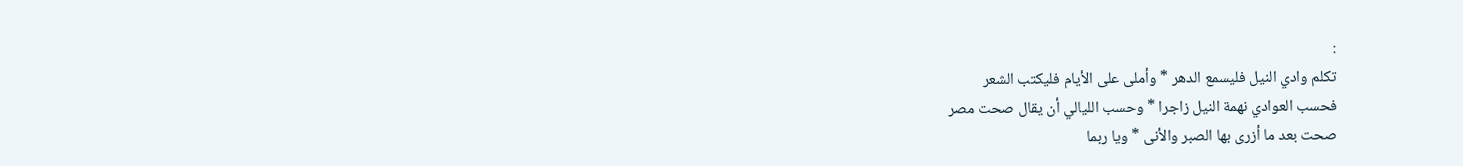:
تكلم وادي النيل فليسمع الدهر * وأملى على الأيام فليكتب الشعر
فحسب العوادي نهمة النيل زاجرا * وحسب الليالي أن يقال صحت مصر
صحت بعد ما أزرى بها الصبر والأنى * ويا ربما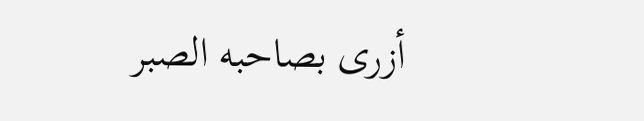أزرى بصاحبه الصبر